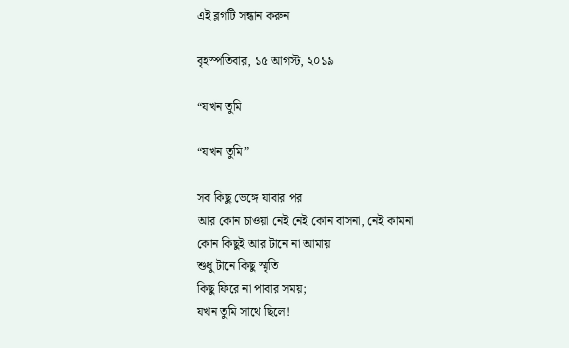এই ব্লগটি সন্ধান করুন

বৃহস্পতিবার, ১৫ আগস্ট, ২০১৯

“যখন তুমি

“যখন তুমি”

সব কিছু ভেঙ্গে যাবার পর
আর কোন চাওয়া নেই নেই কোন বাসনা, নেই কামনা
কোন কিছুই আর টানে না আমায়
শুধু টানে কিছু স্মৃতি
কিছু ফিরে না পাবার সময়;
যখন তুমি সাথে ছিলে!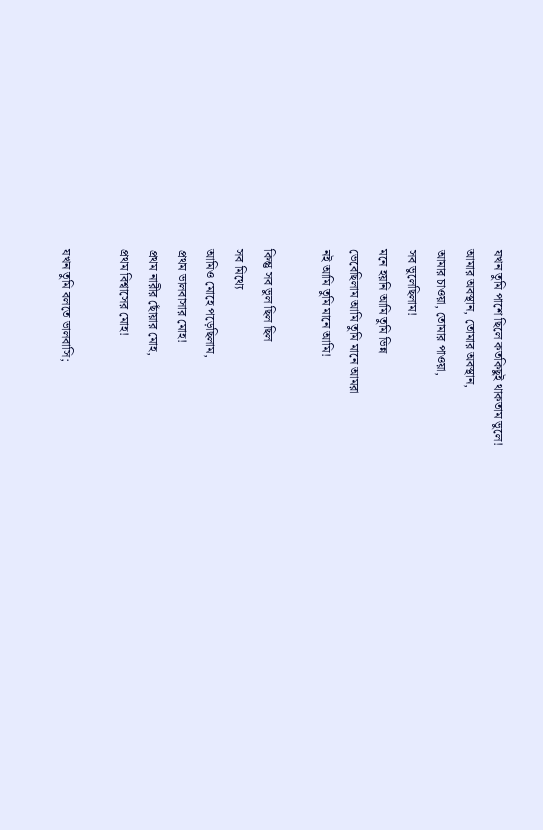যখন তুমি পাশে ছিলে কতকিছুই থাকতাম ভুলে!
আমার অবস্থান, তোমার অবস্থান,
আমার চাওয়া, তোমার পাওয়া,
সব ভুলেছিলাম!
মনে হয়নি আমি তুমি ভিন্ন
ভেবেছিলাম আমি তুমি মানে আমরা
নই আমি তুমি মানে আমি!

কিন্তু সব ভুল ছিল ছিল
সব মিথ্যে
আমিও মোহে পড়েছিলাম,
প্রথম ভালবাসার মোহ!
প্রথম নারীর ছোঁয়ার মোহ,
প্রথম বিশ্বাসের মোহ!

যখন তুমি বলতে ভালবাসি;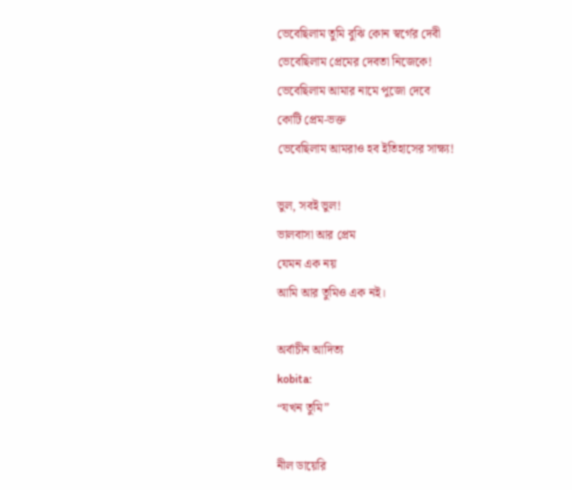ভেবেছিলাম তুমি বুঝি কোন স্বর্গের দেবী
ভেবেছিলাম প্রেমের দেবতা নিজেকে!
ভেবেছিলাম আমার নামে পুজো দেবে
কোটি প্রেম-ভক্ত
ভেবেছিলাম আমরাও হব ইতিহাসের সাক্ষ্য!

ভুল, সবই ভুল!
ভালবাসা আর প্রেম
যেমন এক নয়
আমি আর তুমিও এক নই।

অর্বাচীন আদিত্য
kobita:
“যখন তুমি”

নীল ডায়েরি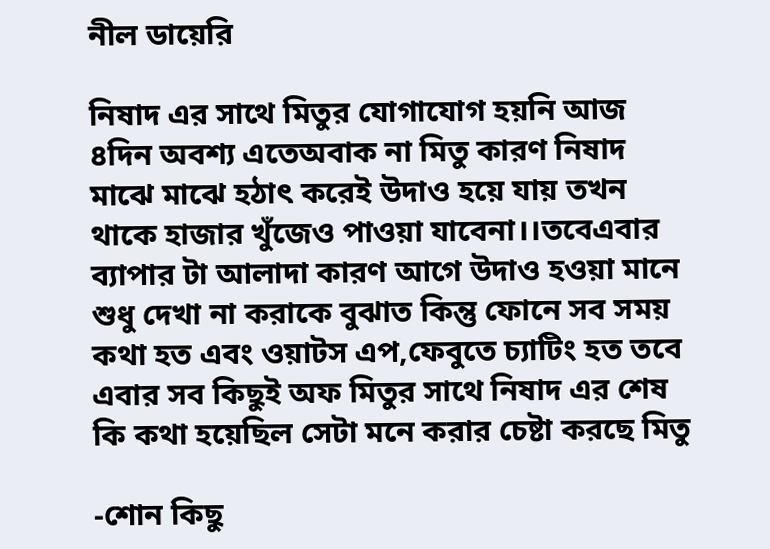নীল ডায়েরি

নিষাদ এর সাথে মিতুর যোগাযোগ হয়নি আজ ৪দিন অবশ্য এতেঅবাক না মিতু কারণ নিষাদ মাঝে মাঝে হঠাৎ করেই উদাও হয়ে যায় তখন থাকে হাজার খুঁজেও পাওয়া যাবেনা।।তবেএবার ব্যাপার টা আলাদা কারণ আগে উদাও হওয়া মানে শুধু দেখা না করাকে বুঝাত কিন্তু ফোনে সব সময় কথা হত এবং ওয়াটস এপ,ফেবুতে চ্যাটিং হত তবে এবার সব কিছুই অফ মিতুর সাথে নিষাদ এর শেষ কি কথা হয়েছিল সেটা মনে করার চেষ্টা করছে মিতু

-শোন কিছু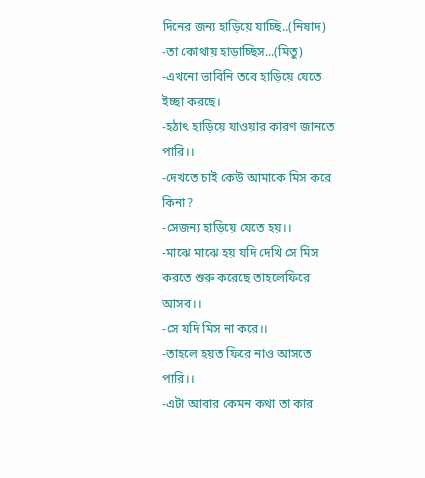দিনের জন্য হাড়িয়ে যাচ্ছি..(নিষাদ)
-তা কোথায় হাড়াচ্ছিস...(মিতু)
-এখনো ভাবিনি তবে হাড়িয়ে যেতে ইচ্ছা করছে।
-হঠাৎ হাড়িয়ে যাওয়ার কারণ জানতে পারি।।
-দেখতে চাই কেউ আমাকে মিস করে কিনা?
-সেজন্য হাড়িয়ে যেতে হয়।।
-মাঝে মাঝে হয় যদি দেখি সে মিস করতে শুরু করেছে তাহলেফিরে আসব।।
-সে যদি মিস না করে।।
-তাহলে হয়ত ফিরে নাও আসতে পারি।।
-এটা আবার কেমন কথা তা কার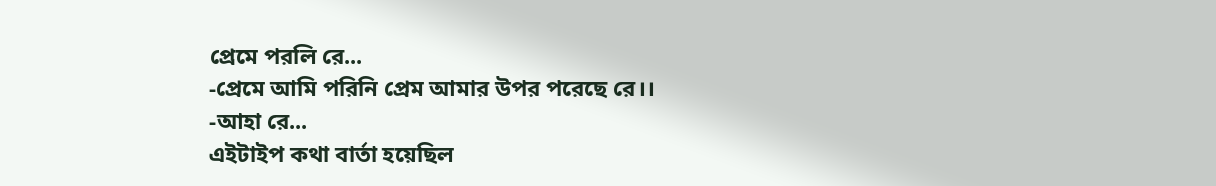প্রেমে পরলি রে...
-প্রেমে আমি পরিনি প্রেম আমার উপর পরেছে রে।।
-আহা রে...
এইটাইপ কথা বার্তা হয়েছিল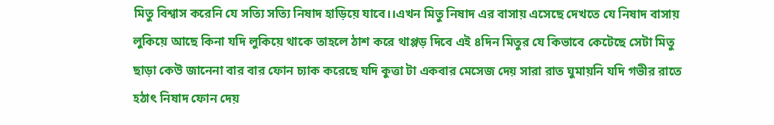মিতু বিশ্বাস করেনি যে সত্যি সত্যি নিষাদ হাড়িয়ে যাবে।।এখন মিতু নিষাদ এর বাসায় এসেছে দেখতে যে নিষাদ বাসায় লুকিয়ে আছে কিনা যদি লুকিয়ে থাকে তাহলে ঠাশ করে থাপ্পড় দিবে এই ৪দিন মিতুর যে কিভাবে কেটেছে সেটা মিতু ছাড়া কেউ জানেনা বার বার ফোন চ্যাক করেছে যদি কুত্তা টা একবার মেসেজ দেয় সারা রাত ঘুমায়নি যদি গভীর রাতে হঠাৎ নিষাদ ফোন দেয়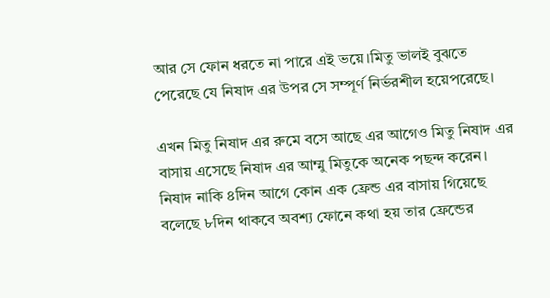আর সে ফোন ধরতে না পারে এই ভয়ে।মিতু ভালই বুঝতে পেরেছে যে নিষাদ এর উপর সে সম্পূর্ণ নির্ভরশীল হয়েপরেছে।

এখন মিতু নিষাদ এর রুমে বসে আছে এর আগেও মিতু নিষাদ এর বাসায় এসেছে নিষাদ এর আম্মু মিতুকে অনেক পছন্দ করেন। নিষাদ নাকি ৪দিন আগে কোন এক ফ্রেন্ড এর বাসায় গিয়েছে বলেছে ৮দিন থাকবে অবশ্য ফোনে কথা হয় তার ফ্রেন্ডের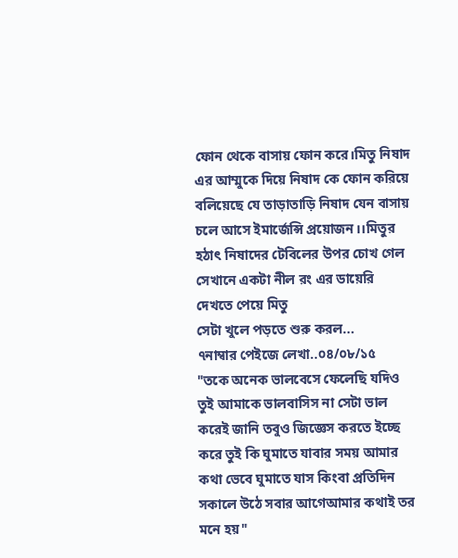ফোন থেকে বাসায় ফোন করে।মিতু নিষাদ এর আম্মুকে দিয়ে নিষাদ কে ফোন করিয়ে বলিয়েছে যে তাড়াতাড়ি নিষাদ যেন বাসায় চলে আসে ইমার্জেন্সি প্রয়োজন।।মিতুর হঠাৎ নিষাদের টেবিলের উপর চোখ গেল সেখানে একটা নীল রং এর ডায়েরি দেখতে পেয়ে মিতু
সেটা খুলে পড়তে শুরু করল...
৭নাম্বার পেইজে লেখা..০৪/০৮/১৫
"তকে অনেক ভালবেসে ফেলেছি যদিও তুই আমাকে ভালবাসিস না সেটা ভাল করেই জানি তবুও জিজ্ঞেস করতে ইচ্ছে করে তুই কি ঘুমাতে যাবার সময় আমার কথা ভেবে ঘুমাতে যাস কিংবা প্রতিদিন সকালে উঠে সবার আগেআমার কথাই তর মনে হয়"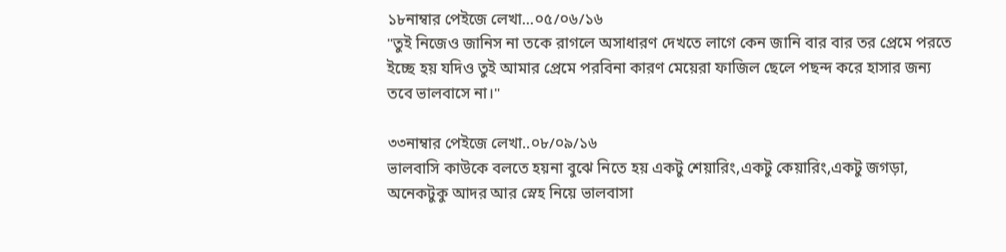১৮নাম্বার পেইজে লেখা...০৫/০৬/১৬
"তুই নিজেও জানিস না তকে রাগলে অসাধারণ দেখতে লাগে কেন জানি বার বার তর প্রেমে পরতে ইচ্ছে হয় যদিও তুই আমার প্রেমে পরবিনা কারণ মেয়েরা ফাজিল ছেলে পছন্দ করে হাসার জন্য তবে ভালবাসে না।"

৩৩নাম্বার পেইজে লেখা..০৮/০৯/১৬
ভালবাসি কাউকে বলতে হয়না বুঝে নিতে হয় একটু শেয়ারিং,একটু কেয়ারিং,একটু জগড়া, অনেকটুকু আদর আর স্নেহ নিয়ে ভালবাসা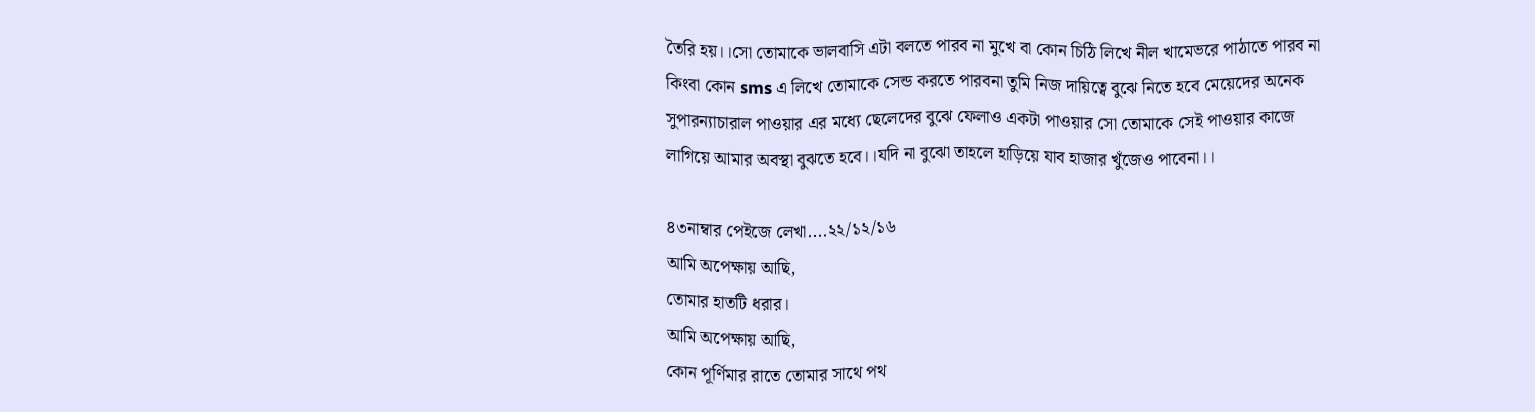তৈরি হয়।।সো তোমাকে ভালবাসি এটা বলতে পারব না মুখে বা কোন চিঠি লিখে নীল খামেভরে পাঠাতে পারব না কিংবা কোন sms এ লিখে তোমাকে সেন্ড করতে পারবনা তুমি নিজ দায়িত্বে বুঝে নিতে হবে মেয়েদের অনেক সুপারন্যাচারাল পাওয়ার এর মধ্যে ছেলেদের বুঝে ফেলাও একটা পাওয়ার সো তোমাকে সেই পাওয়ার কাজে লাগিয়ে আমার অবস্থা বুঝতে হবে।।যদি না বুঝো তাহলে হাড়িয়ে যাব হাজার খুঁজেও পাবেনা।।

৪৩নাম্বার পেইজে লেখা....২২/১২/১৬
আমি অপেক্ষায় আছি,
তোমার হাতটি ধরার।
আমি অপেক্ষায় আছি,
কোন পূর্ণিমার রাতে তোমার সাথে পথ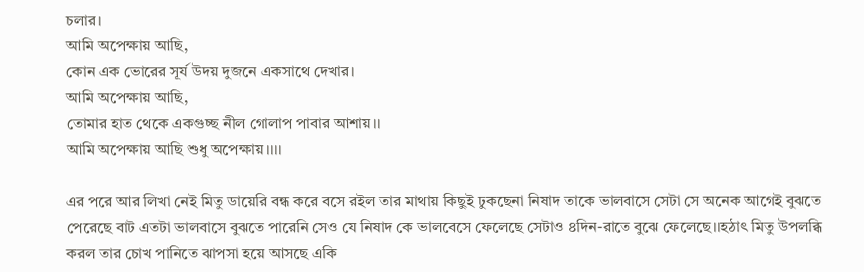চলার।
আমি অপেক্ষায় আছি,
কোন এক ভোরের সূর্য উদয় দুজনে একসাথে দেখার।
আমি অপেক্ষায় আছি,
তোমার হাত থেকে একগুচ্ছ নীল গোলাপ পাবার আশায়।।
আমি অপেক্ষায় আছি শুধু অপেক্ষায়।।।।

এর পরে আর লিখা নেই মিতু ডায়েরি বন্ধ করে বসে রইল তার মাথায় কিছুই ঢুকছেনা নিষাদ তাকে ভালবাসে সেটা সে অনেক আগেই বুঝতে পেরেছে বাট এতটা ভালবাসে বুঝতে পারেনি সেও যে নিষাদ কে ভালবেসে ফেলেছে সেটাও ৪দিন-রাতে বুঝে ফেলেছে।।হঠাৎ মিতু উপলব্ধি করল তার চোখ পানিতে ঝাপসা হয়ে আসছে একি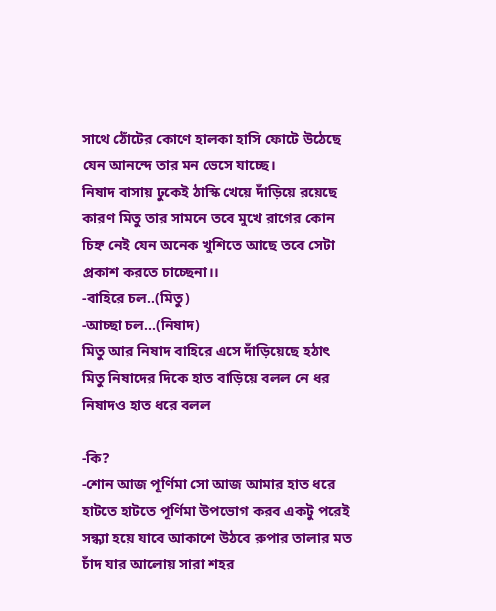সাথে ঠোঁটের কোণে হালকা হাসি ফোটে উঠেছে যেন আনন্দে তার মন ভেসে যাচ্ছে।
নিষাদ বাসায় ঢুকেই ঠাস্কি খেয়ে দাঁড়িয়ে রয়েছে কারণ মিতু তার সামনে তবে মুখে রাগের কোন চিহ্ন নেই যেন অনেক খুশিতে আছে তবে সেটা প্রকাশ করতে চাচ্ছেনা।।
-বাহিরে চল..(মিতু)
-আচ্ছা চল...(নিষাদ)
মিতু আর নিষাদ বাহিরে এসে দাঁড়িয়েছে হঠাৎ মিতু নিষাদের দিকে হাত বাড়িয়ে বলল নে ধর নিষাদও হাত ধরে বলল

-কি?
-শোন আজ পূর্ণিমা সো আজ আমার হাত ধরে হাটতে হাটতে পূর্ণিমা উপভোগ করব একটু পরেই সন্ধ্যা হয়ে যাবে আকাশে উঠবে রুপার তালার মত চাঁদ যার আলোয় সারা শহর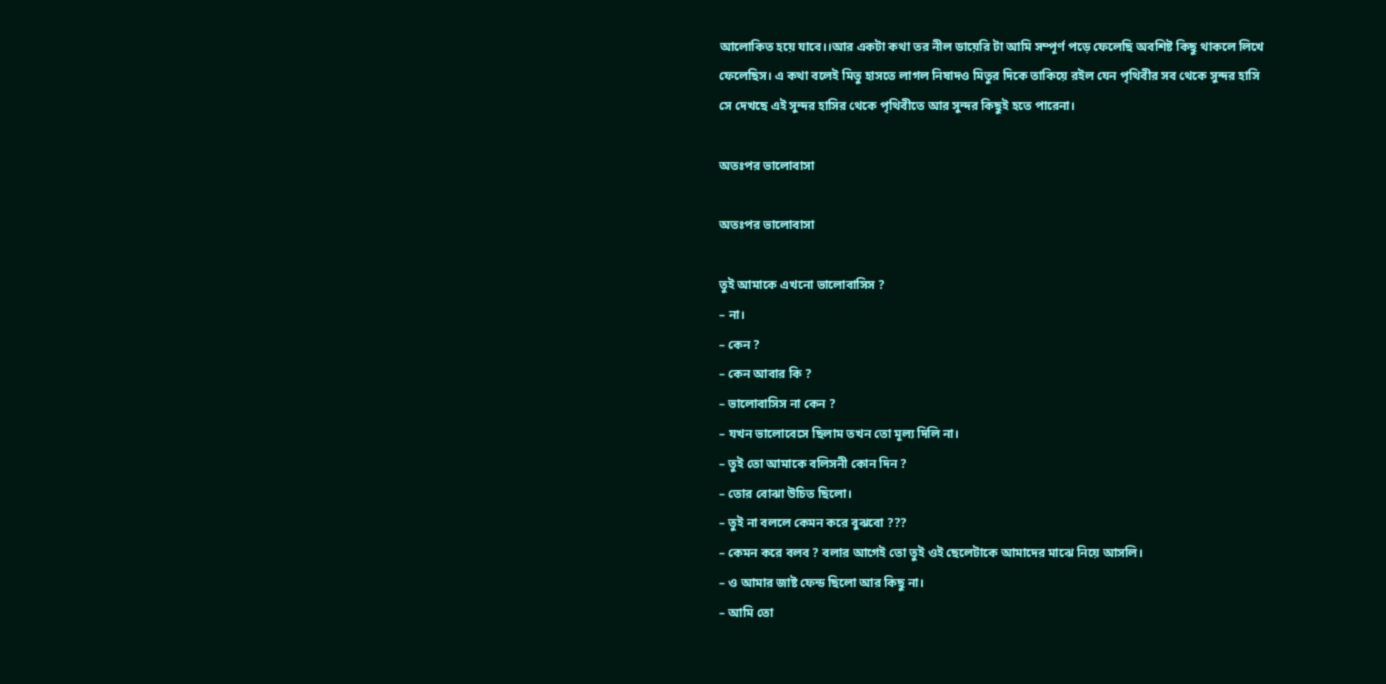আলোকিত হয়ে যাবে।।আর একটা কথা তর নীল ডায়েরি টা আমি সম্পূর্ণ পড়ে ফেলেছি অবশিষ্ট কিছু থাকলে লিখে ফেলেছিস। এ কথা বলেই মিতু হাসতে লাগল নিষাদও মিতুর দিকে তাকিয়ে রইল যেন পৃথিবীর সব থেকে সুন্দর হাসি সে দেখছে এই সুন্দর হাসির থেকে পৃথিবীতে আর সুন্দর কিছুই হতে পারেনা।

অতঃপর ভালোবাসা

অতঃপর ভালোবাসা

তুই আমাকে এখনো ভালোবাসিস ?
– না।
– কেন ?
– কেন আবার কি ?
– ভালোবাসিস না কেন ?
– যখন ভালোবেসে ছিলাম তখন তো মূল্য দিলি না।
– তুই তো আমাকে বলিসনী কোন দিন ?
– তোর বোঝা উচিত ছিলো।
– তুই না বললে কেমন করে বুঝবো ???
– কেমন করে বলব ? বলার আগেই তো তুই ওই ছেলেটাকে আমাদের মাঝে নিয়ে আসলি।
– ও আমার জাষ্ট ফেন্ড ছিলো আর কিছু না।
– আমি তো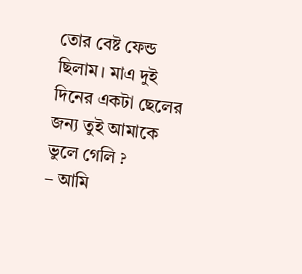তোর বেষ্ট ফেন্ড ছিলাম। মাএ দুই দিনের একটা ছেলের জন্য তুই আমাকে ভুলে গেলি ?
– আমি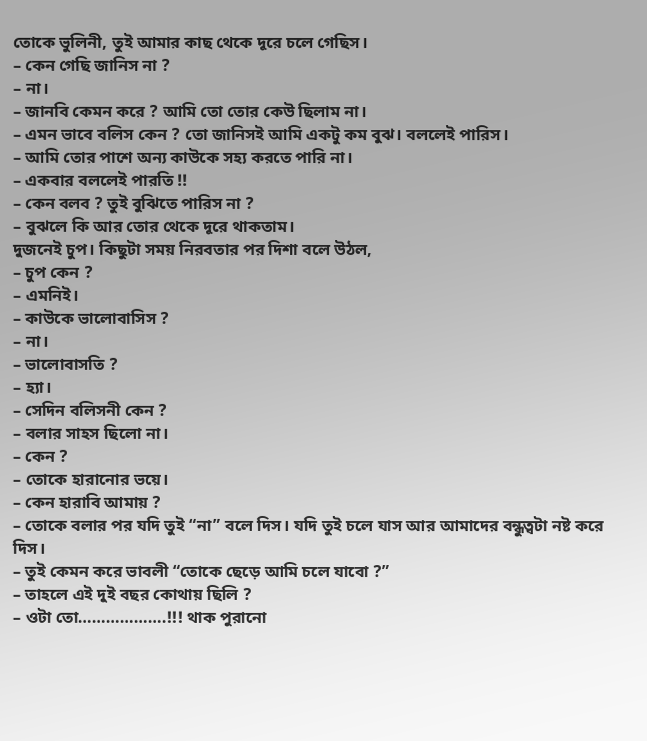তোকে ভুলিনী, তুই আমার কাছ থেকে দূরে চলে গেছিস।
– কেন গেছি জানিস না ?
– না।
– জানবি কেমন করে ? আমি তো তোর কেউ ছিলাম না।
– এমন ভাবে বলিস কেন ? তো জানিসই আমি একটু কম বুঝ। বললেই পারিস।
– আমি তোর পাশে অন্য কাউকে সহ্য করতে পারি না।
– একবার বললেই পারতি !!
– কেন বলব ? তুই বুঝিতে পারিস না ?
– বুঝলে কি আর তোর থেকে দূরে থাকতাম।
দুজনেই চুপ। কিছুটা সময় নিরবতার পর দিশা বলে উঠল,
– চুপ কেন ?
– এমনিই।
– কাউকে ভালোবাসিস ?
– না।
– ভালোবাসতি ?
– হ্যা।
– সেদিন বলিসনী কেন ?
– বলার সাহস ছিলো না।
– কেন ?
– তোকে হারানোর ভয়ে।
– কেন হারাবি আমায় ?
– তোকে বলার পর যদি তুই “না” বলে দিস। যদি তুই চলে যাস আর আমাদের বন্ধুত্বটা নষ্ট করে দিস।
– তুই কেমন করে ভাবলী “তোকে ছেড়ে আমি চলে যাবো ?”
– তাহলে এই দুই বছর কোথায় ছিলি ?
– ওটা তো……………….!!! থাক পুরানো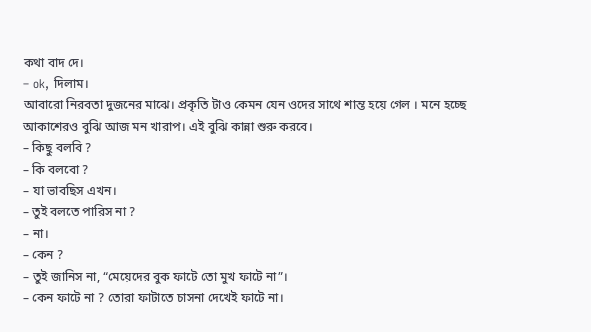কথা বাদ দে।
– ok, দিলাম।
আবারো নিরবতা দুজনের মাঝে। প্রকৃতি টাও কেমন যেন ওদের সাথে শান্ত হয়ে গেল । মনে হচ্ছে আকাশেরও বুঝি আজ মন খারাপ। এই বুঝি কান্না শুরু করবে।
– কিছু বলবি ?
– কি বলবো ?
– যা ভাবছিস এখন।
– তুই বলতে পারিস না ?
– না।
– কেন ?
– তুই জানিস না, “মেয়েদের বুক ফাটে তো মুখ ফাটে না”।
– কেন ফাটে না ? তোরা ফাটাতে চাসনা দেখেই ফাটে না।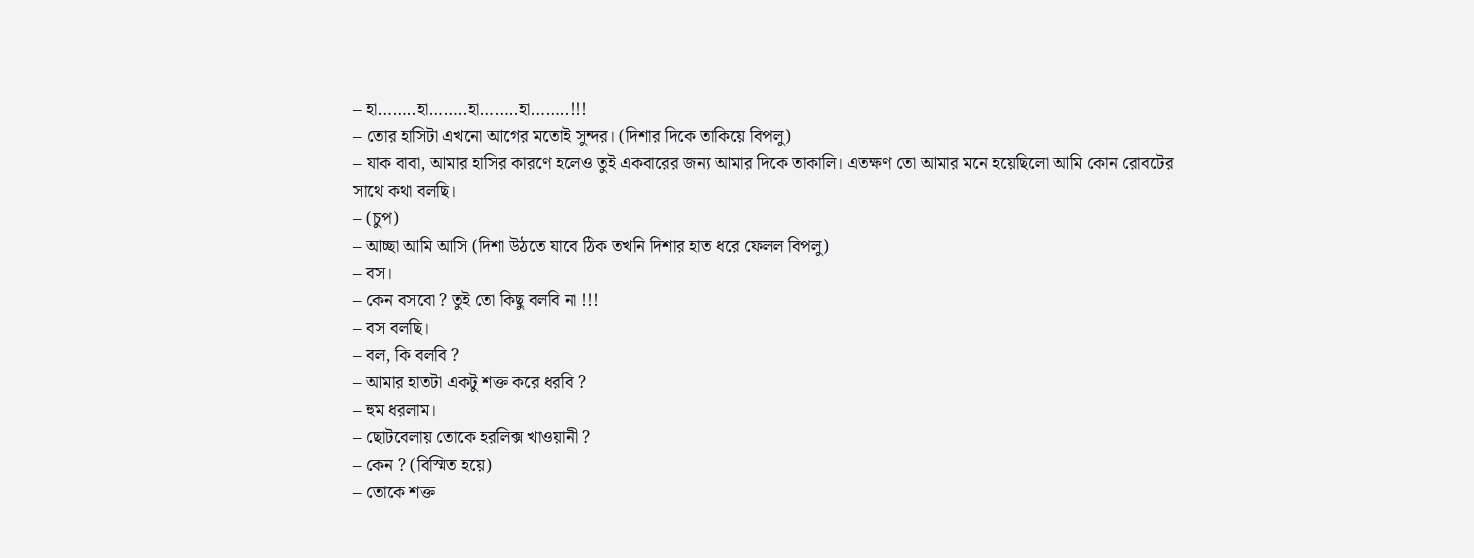– হা……..হা……..হা……..হা……..!!!
– তোর হাসিটা এখনো আগের মতোই সুন্দর। (দিশার দিকে তাকিয়ে বিপলু)
– যাক বাবা, আমার হাসির কারণে হলেও তুই একবারের জন্য আমার দিকে তাকালি। এতক্ষণ তো আমার মনে হয়েছিলো আমি কোন রোবটের সাথে কথা বলছি।
– (চুপ)
– আচ্ছা আমি আসি (দিশা উঠতে যাবে ঠিক তখনি দিশার হাত ধরে ফেলল বিপলু)
– বস।
– কেন বসবো ? তুই তো কিছু বলবি না !!!
– বস বলছি।
– বল, কি বলবি ?
– আমার হাতটা একটু শক্ত করে ধরবি ?
– হুম ধরলাম।
– ছোটবেলায় তোকে হরলিক্স খাওয়ানী ?
– কেন ? (বিস্মিত হয়ে)
– তোকে শক্ত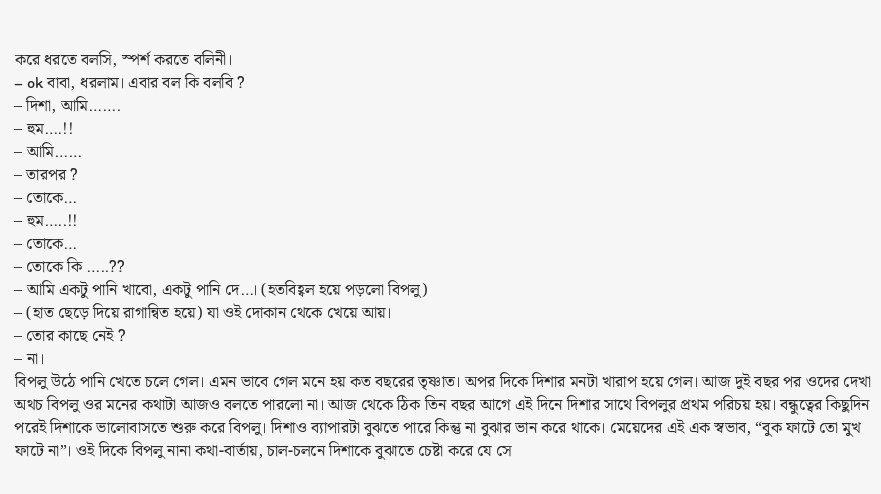করে ধরতে বলসি, স্পর্শ করতে বলিনী।
– ok বাবা, ধরলাম। এবার বল কি বলবি ?
– দিশা, আমি…….
– হুম….!!
– আমি……
– তারপর ?
– তোকে…
– হুম…..!!
– তোকে…
– তোকে কি …..??
– আমি একটু পানি খাবো, একটু পানি দে…। (হতবিহ্বল হয়ে পড়লো বিপলু)
– (হাত ছেড়ে দিয়ে রাগান্বিত হয়ে) যা ওই দোকান থেকে খেয়ে আয়।
– তোর কাছে নেই ?
– না।
বিপলু উঠে পানি খেতে চলে গেল। এমন ভাবে গেল মনে হয় কত বছরের তৃষ্ণাত। অপর দিকে দিশার মনটা খারাপ হয়ে গেল। আজ দুই বছর পর ওদের দেখা অথচ বিপলু ওর মনের কথাটা আজও বলতে পারলো না। আজ থেকে ঠিক তিন বছর আগে এই দিনে দিশার সাথে বিপলুর প্রথম পরিচয় হয়। বন্ধুত্বের কিছুদিন পরেই দিশাকে ভালোবাসতে শুরু করে বিপলু। দিশাও ব্যাপারটা বুঝতে পারে কিন্তু না বুঝার ভান করে থাকে। মেয়েদের এই এক স্বভাব, “বুক ফাটে তো মুখ ফাটে না”। ওই দিকে বিপলু নানা কথা-বার্তায়, চাল-চলনে দিশাকে বুঝাতে চেষ্টা করে যে সে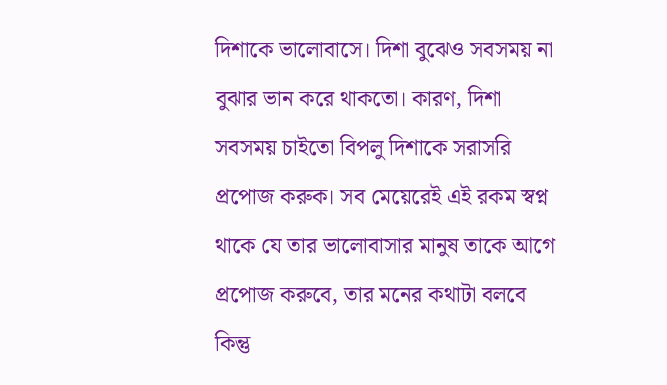দিশাকে ভালোবাসে। দিশা বুঝেও সবসময় না বুঝার ভান করে থাকতো। কারণ, দিশা সবসময় চাইতো বিপলু দিশাকে সরাসরি প্রপোজ করুক। সব মেয়েরেই এই রকম স্বপ্ন থাকে যে তার ভালোবাসার মানুষ তাকে আগে প্রপোজ করুবে, তার মনের কথাটা বলবে কিন্তু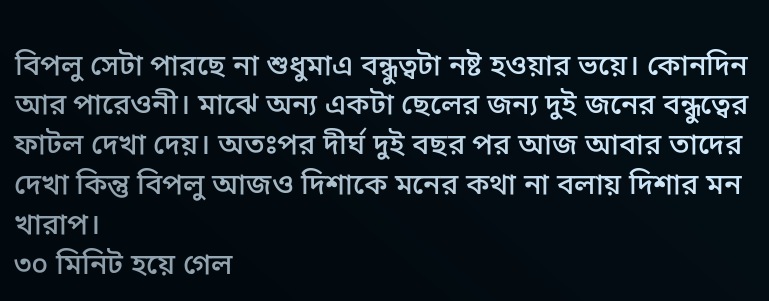বিপলু সেটা পারছে না শুধুমাএ বন্ধুত্বটা নষ্ট হওয়ার ভয়ে। কোনদিন আর পারেওনী। মাঝে অন্য একটা ছেলের জন্য দুই জনের বন্ধুত্বের ফাটল দেখা দেয়। অতঃপর দীর্ঘ দুই বছর পর আজ আবার তাদের দেখা কিন্তু বিপলু আজও দিশাকে মনের কথা না বলায় দিশার মন খারাপ।
৩০ মিনিট হয়ে গেল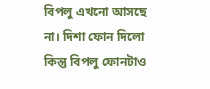বিপলু এখনো আসছে না। দিশা ফোন দিলো কিন্তু বিপলু ফোনটাও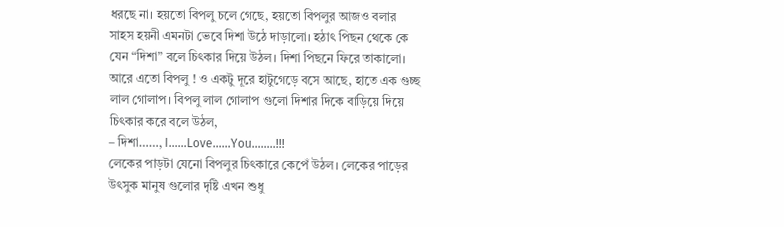ধরছে না। হয়তো বিপলু চলে গেছে, হয়তো বিপলুর আজও বলার সাহস হয়নী এমনটা ভেবে দিশা উঠে দাড়ালো। হঠাৎ পিছন থেকে কে যেন “দিশা” বলে চিৎকার দিয়ে উঠল। দিশা পিছনে ফিরে তাকালো। আরে এতো বিপলু ! ও একটু দূরে হাটুগেড়ে বসে আছে, হাতে এক গুচ্ছ লাল গোলাপ। বিপলু লাল গোলাপ গুলো দিশার দিকে বাড়িয়ে দিয়ে চিৎকার করে বলে উঠল,
– দিশা……, I……Love……You……..!!!
লেকের পাড়টা যেনো বিপলুর চিৎকারে কেপেঁ উঠল। লেকের পাড়ের উৎসুক মানুষ গুলোর দৃষ্টি এখন শুধু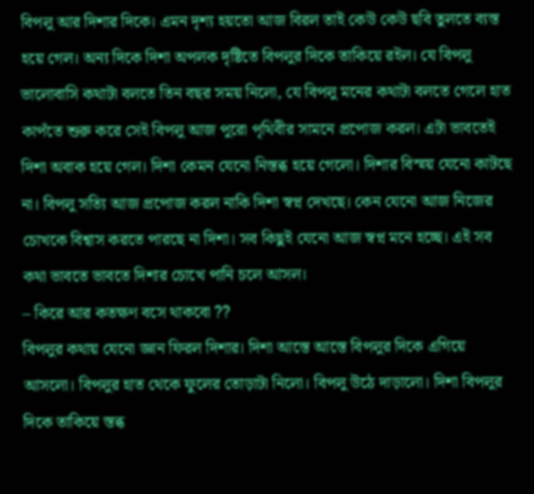বিপলু আর দিশার দিকে। এমন দৃশ্য হয়তো আজ বিরল তাই কেউ কেউ ছবি তুলতে ব্যস্ত হয়ে গেল। অন্য দিকে দিশা অপলক দৃষ্টিতে বিপলুর দিকে তাকিয়ে রইল। যে বিপলু ভালোবাসি কথাটা বলতে তিন বছর সময় নিলো, যে বিপলু মনের কথাটা বলতে গেলে হাত কাপঁতে শুরু করে সেই বিপলু আজ পুরো পৃথিবীর সামনে প্রপোজ করল। এটা ভাবতেই দিশা অবাক হয়ে গেল। দিশা কেমন যেনো নিস্তব্ধ হয়ে গেলো। দিশার বিস্ময় যেনো কাটছে না। বিপলু সত্যি আজ প্রপোজ করল নাকি দিশা স্বপ্ন দেখছে। কেন যেনো আজ নিজের চোখকে বিশ্বাস করতে পারছে না দিশা। সব কিছুই যেনো আজ স্বপ্ন মনে হচ্ছে। এই সব কথা ভাবতে ভাবতে দিশার চোখে পানি চলে আসল।
– কিরে আর কতক্ষণ বসে থাকবো ??
বিপলুর কথায় যেনো জ্ঞান ফিরল দিশার। দিশা আস্তে আস্তে বিপলুর দিকে এগিয়ে আসলো। বিপলুর হাত থেকে ফুলের তোড়াটা নিলো। বিপলু উঠে দাড়ালো। দিশা বিপলুর দিকে তাকিয়ে স্তব্ধ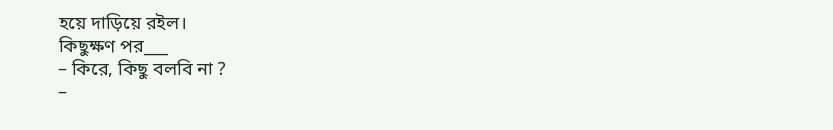হয়ে দাড়িয়ে রইল।
কিছুক্ষণ পর___
– কিরে, কিছু বলবি না ?
–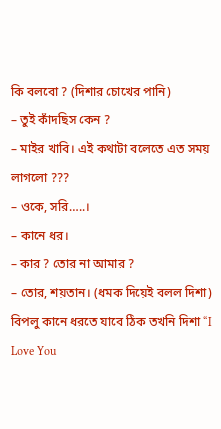কি বলবো ? (দিশার চোখের পানি)
– তুই কাঁদছিস কেন ?
– মাইর খাবি। এই কথাটা বলেতে এত সময় লাগলো ???
– ওকে, সরি…..।
– কানে ধর।
– কার ? তোর না আমার ?
– তোর, শয়তান। (ধমক দিয়েই বলল দিশা)
বিপলু কানে ধরতে যাবে ঠিক তখনি দিশা “I Love You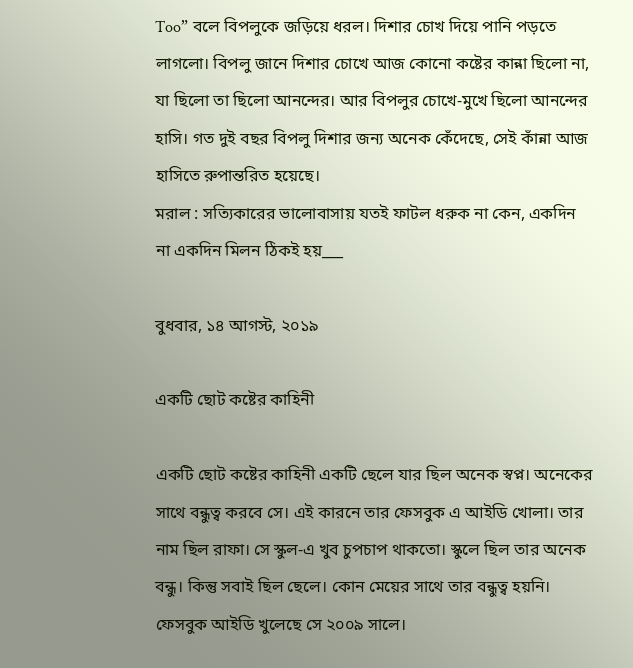Too” বলে বিপলুকে জড়িয়ে ধরল। দিশার চোখ দিয়ে পানি পড়তে লাগলো। বিপলু জানে দিশার চোখে আজ কোনো কষ্টের কান্না ছিলো না, যা ছিলো তা ছিলো আনন্দের। আর বিপলুর চোখে-মুখে ছিলো আনন্দের হাসি। গত দুই বছর বিপলু দিশার জন্য অনেক কেঁদেছে, সেই কাঁন্না আজ হাসিতে রুপান্তরিত হয়েছে।
মরাল : সত্যিকারের ভালোবাসায় যতই ফাটল ধরুক না কেন, একদিন না একদিন মিলন ঠিকই হয়___

বুধবার, ১৪ আগস্ট, ২০১৯

একটি ছোট কষ্টের কাহিনী

একটি ছোট কষ্টের কাহিনী একটি ছেলে যার ছিল অনেক স্বপ্ন। অনেকের সাথে বন্ধুত্ব করবে সে। এই কারনে তার ফেসবুক এ আইডি খোলা। তার নাম ছিল রাফা। সে স্কুল-এ খুব চুপচাপ থাকতো। স্কুলে ছিল তার অনেক বন্ধু। কিন্তু সবাই ছিল ছেলে। কোন মেয়ের সাথে তার বন্ধুত্ব হয়নি। ফেসবুক আইডি খুলেছে সে ২০০৯ সালে।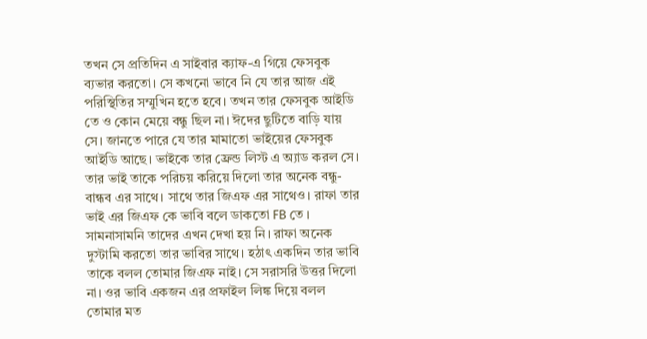তখন সে প্রতিদিন এ সাইবার ক্যাফ-এ গিয়ে ফেসবুক ব্যভার করতো। সে কখনো ভাবে নি যে তার আজ এই পরিস্থিতির সম্মুখিন হতে হবে। তখন তার ফেসবুক আইডি তে ও কোন মেয়ে বন্ধু ছিল না। ঈদের ছুটিতে বাড়ি যায় সে। জানতে পারে যে তার মামাতো ভাইয়ের ফেসবুক আইডি আছে। ভাইকে তার ফ্রেন্ড লিস্ট এ অ্যাড করল সে। তার ভাই তাকে পরিচয় করিয়ে দিলো তার অনেক বন্ধু-বান্ধব এর সাথে। সাথে তার জিএফ এর সাথেও। রাফা তার ভাই এর জিএফ কে ভাবি বলে ডাকতো FB তে । সামনাসামনি তাদের এখন দেখা হয় নি। রাফা অনেক দুস্টামি করতো তার ভাবির সাথে। হঠাৎ একদিন তার ভাবি তাকে বলল তোমার জিএফ নাই। সে সরাসরি উত্তর দিলো না। ওর ভাবি একজন এর প্রফাইল লিঙ্ক দিয়ে বলল তোমার মত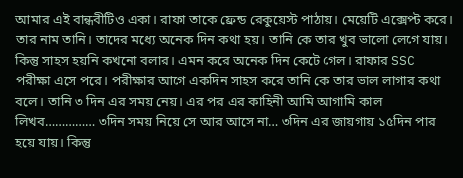আমার এই বান্ধবীটিও একা। রাফা তাকে ফ্রেন্ড রেকুয়েস্ট পাঠায়। মেয়েটি এক্সেপ্ট করে। তার নাম তানি। তাদের মধ্যে অনেক দিন কথা হয়। তানি কে তার খুব ভালো লেগে যায়। কিন্তু সাহস হয়নি কখনো বলার। এমন করে অনেক দিন কেটে গেল। রাফার SSC পরীক্ষা এসে পরে। পরীক্ষার আগে একদিন সাহস করে তানি কে তার ভাল লাগার কথা বলে। তানি ৩ দিন এর সময় নেয়। এর পর এর কাহিনী আমি আগামি কাল লিখব…………… ৩দিন সময় নিয়ে সে আর আসে না… ৩দিন এর জায়গায় ১৫দিন পার হয়ে যায়। কিন্তু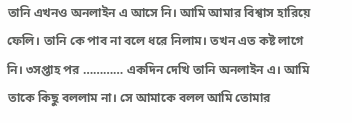তানি এখনও অনলাইন এ আসে নি। আমি আমার বিশ্বাস হারিয়ে ফেলি। তানি কে পাব না বলে ধরে নিলাম। তখন এত কষ্ট লাগে নি। ৩সপ্তাহ পর ………… একদিন দেখি তানি অনলাইন এ। আমি তাকে কিছু বললাম না। সে আমাকে বলল আমি তোমার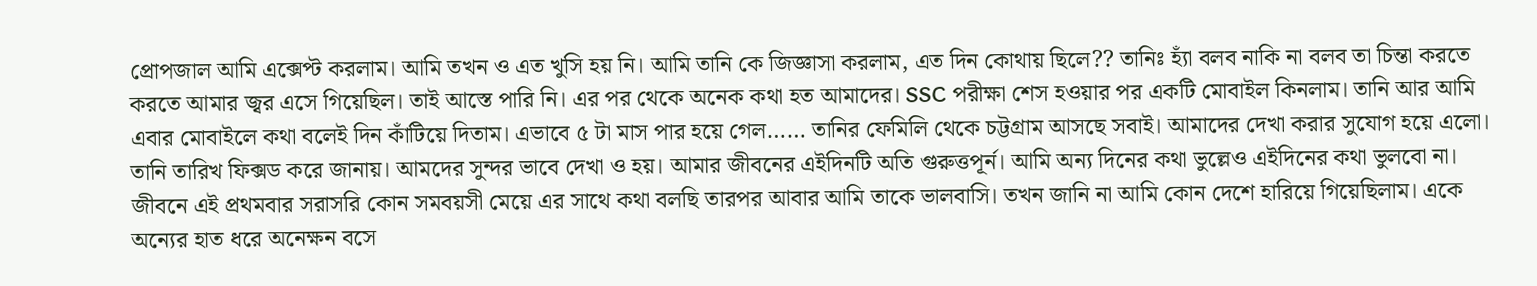প্রোপজাল আমি এক্সেপ্ট করলাম। আমি তখন ও এত খুসি হয় নি। আমি তানি কে জিজ্ঞাসা করলাম, এত দিন কোথায় ছিলে?? তানিঃ হ্যাঁ বলব নাকি না বলব তা চিন্তা করতে করতে আমার জ্বর এসে গিয়েছিল। তাই আস্তে পারি নি। এর পর থেকে অনেক কথা হত আমাদের। SSC পরীক্ষা শেস হওয়ার পর একটি মোবাইল কিনলাম। তানি আর আমি এবার মোবাইলে কথা বলেই দিন কাঁটিয়ে দিতাম। এভাবে ৫ টা মাস পার হয়ে গেল…… তানির ফেমিলি থেকে চট্টগ্রাম আসছে সবাই। আমাদের দেখা করার সুযোগ হয়ে এলো। তানি তারিখ ফিক্সড করে জানায়। আমদের সুন্দর ভাবে দেখা ও হয়। আমার জীবনের এইদিনটি অতি গুরুত্তপূর্ন। আমি অন্য দিনের কথা ভুল্লেও এইদিনের কথা ভুলবো না। জীবনে এই প্রথমবার সরাসরি কোন সমবয়সী মেয়ে এর সাথে কথা বলছি তারপর আবার আমি তাকে ভালবাসি। তখন জানি না আমি কোন দেশে হারিয়ে গিয়েছিলাম। একে অন্যের হাত ধরে অনেক্ষন বসে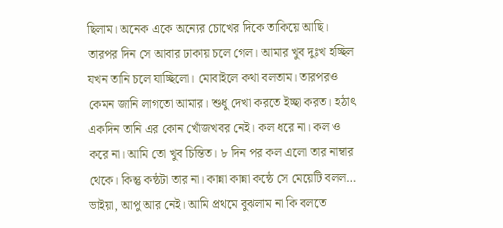ছিলাম। অনেক একে অন্যের চোখের দিকে তাকিয়ে আছি। তারপর দিন সে আবার ঢাকায় চলে গেল। আমার খুব দুঃখ হচ্ছিল যখন তানি চলে যাচ্ছিলো। মোবাইলে কথা বলতাম। তারপরও কেমন জানি লাগতো আমার। শুধু দেখা করতে ইচ্ছা করত। হঠাৎ একদিন তানি এর কোন খোঁজখবর নেই। কল ধরে না। কল ও করে না। আমি তো খুব চিন্তিত। ৮ দিন পর কল এলো তার নাম্বার থেকে। কিন্তু কন্ঠটা তার না। কান্না কান্না কন্ঠে সে মেয়েটি বলল… ভাইয়া, আপু আর নেই। আমি প্রথমে বুঝলাম না কি বলতে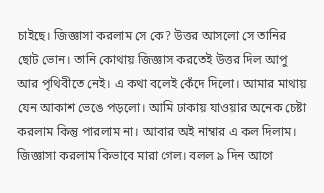চাইছে। জিজ্ঞাসা করলাম সে কে? উত্তর আসলো সে তানির ছোট ভোন। তানি কোথায় জিজ্ঞাস করতেই উত্তর দিল আপু আর পৃথিবীতে নেই। এ কথা বলেই কেঁদে দিলো। আমার মাথায় যেন আকাশ ভেঙে পড়লো। আমি ঢাকায় যাওয়ার অনেক চেষ্টা করলাম কিন্তু পারলাম না। আবার অই নাম্বার এ কল দিলাম। জিজ্ঞাসা করলাম কিভাবে মারা গেল। বলল ৯ দিন আগে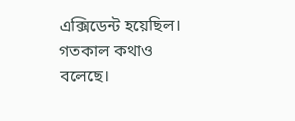এক্সিডেন্ট হয়েছিল। গতকাল কথাও বলেছে।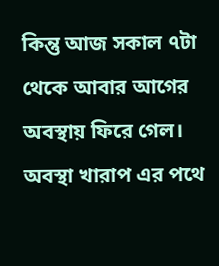কিন্তু আজ সকাল ৭টা থেকে আবার আগের অবস্থায় ফিরে গেল। অবস্থা খারাপ এর পথে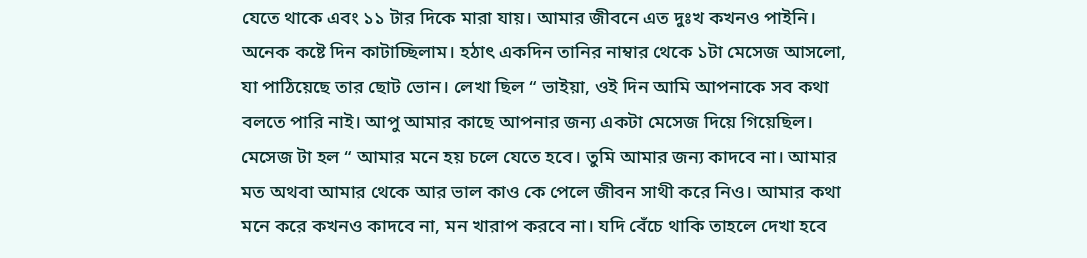যেতে থাকে এবং ১১ টার দিকে মারা যায়। আমার জীবনে এত দুঃখ কখনও পাইনি। অনেক কষ্টে দিন কাটাচ্ছিলাম। হঠাৎ একদিন তানির নাম্বার থেকে ১টা মেসেজ আসলো, যা পাঠিয়েছে তার ছোট ভোন। লেখা ছিল “ ভাইয়া, ওই দিন আমি আপনাকে সব কথা বলতে পারি নাই। আপু আমার কাছে আপনার জন্য একটা মেসেজ দিয়ে গিয়েছিল। মেসেজ টা হল “ আমার মনে হয় চলে যেতে হবে। তুমি আমার জন্য কাদবে না। আমার মত অথবা আমার থেকে আর ভাল কাও কে পেলে জীবন সাথী করে নিও। আমার কথা মনে করে কখনও কাদবে না, মন খারাপ করবে না। যদি বেঁচে থাকি তাহলে দেখা হবে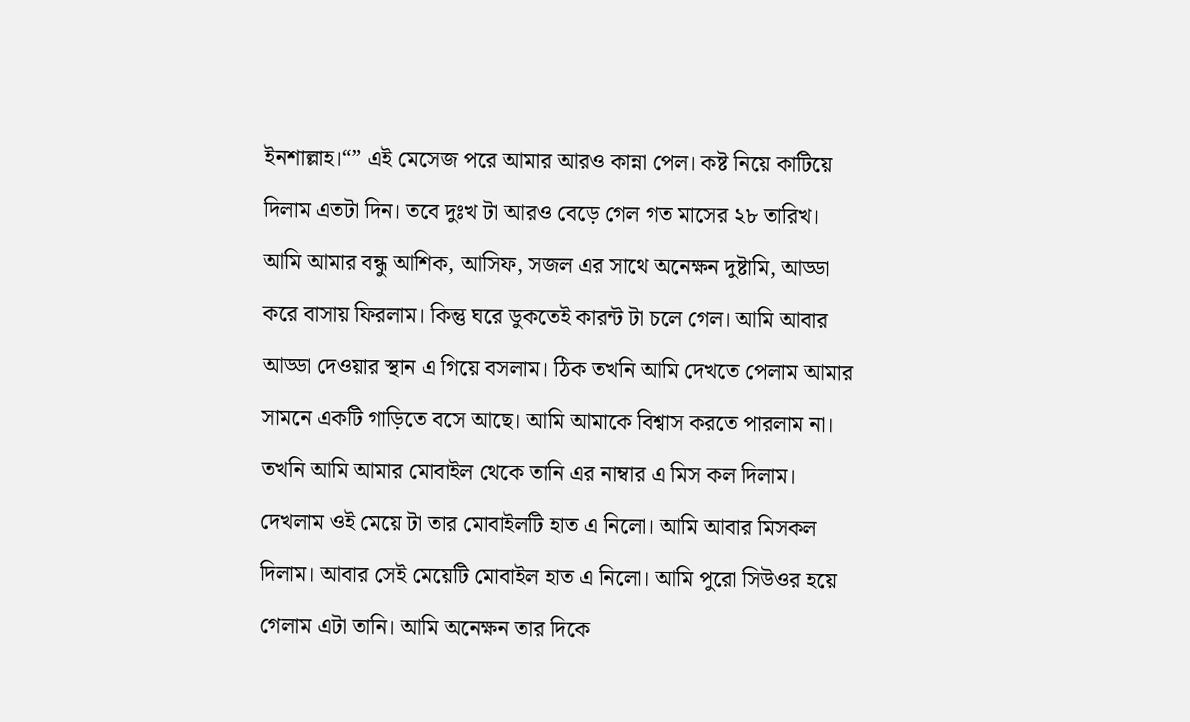ইনশাল্লাহ।“” এই মেসেজ পরে আমার আরও কান্না পেল। কষ্ট নিয়ে কাটিয়ে দিলাম এতটা দিন। তবে দুঃখ টা আরও বেড়ে গেল গত মাসের ২৮ তারিখ। আমি আমার বন্ধু আশিক, আসিফ, সজল এর সাথে অনেক্ষন দুষ্টামি, আড্ডা করে বাসায় ফিরলাম। কিন্তু ঘরে ডুকতেই কারন্ট টা চলে গেল। আমি আবার আড্ডা দেওয়ার স্থান এ গিয়ে বসলাম। ঠিক তখনি আমি দেখতে পেলাম আমার সামনে একটি গাড়িতে বসে আছে। আমি আমাকে বিশ্বাস করতে পারলাম না। তখনি আমি আমার মোবাইল থেকে তানি এর নাম্বার এ মিস কল দিলাম। দেখলাম ওই মেয়ে টা তার মোবাইলটি হাত এ নিলো। আমি আবার মিসকল দিলাম। আবার সেই মেয়েটি মোবাইল হাত এ নিলো। আমি পুরো সিউওর হয়ে গেলাম এটা তানি। আমি অনেক্ষন তার দিকে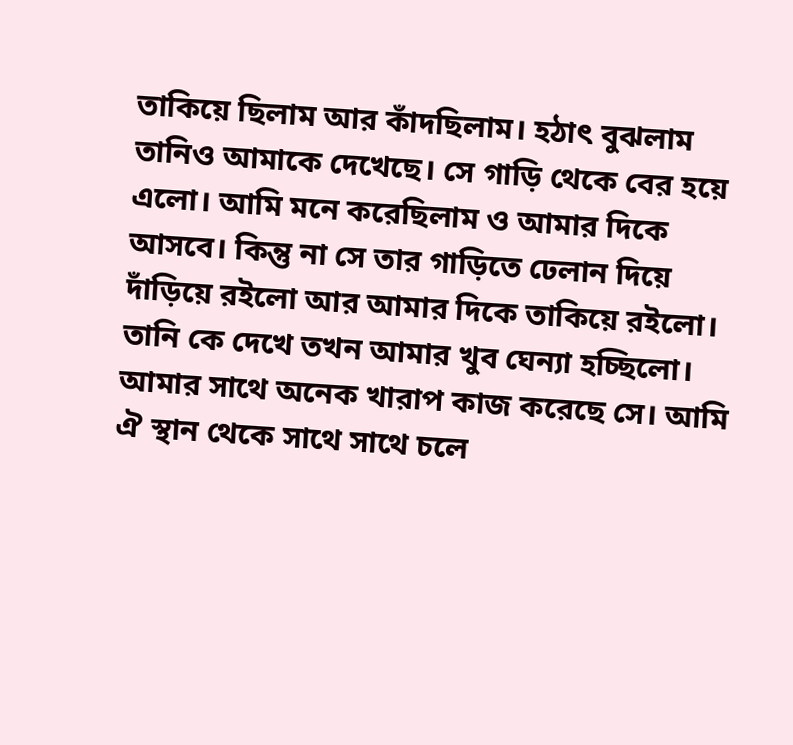তাকিয়ে ছিলাম আর কাঁদছিলাম। হঠাৎ বুঝলাম তানিও আমাকে দেখেছে। সে গাড়ি থেকে বের হয়ে এলো। আমি মনে করেছিলাম ও আমার দিকে আসবে। কিন্তু না সে তার গাড়িতে ঢেলান দিয়ে দাঁড়িয়ে রইলো আর আমার দিকে তাকিয়ে রইলো। তানি কে দেখে তখন আমার খুব ঘেন্যা হচ্ছিলো। আমার সাথে অনেক খারাপ কাজ করেছে সে। আমি ঐ স্থান থেকে সাথে সাথে চলে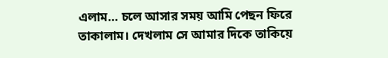এলাম… চলে আসার সময় আমি পেছন ফিরে তাকালাম। দেখলাম সে আমার দিকে তাকিয়ে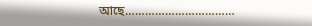আছে……………………………